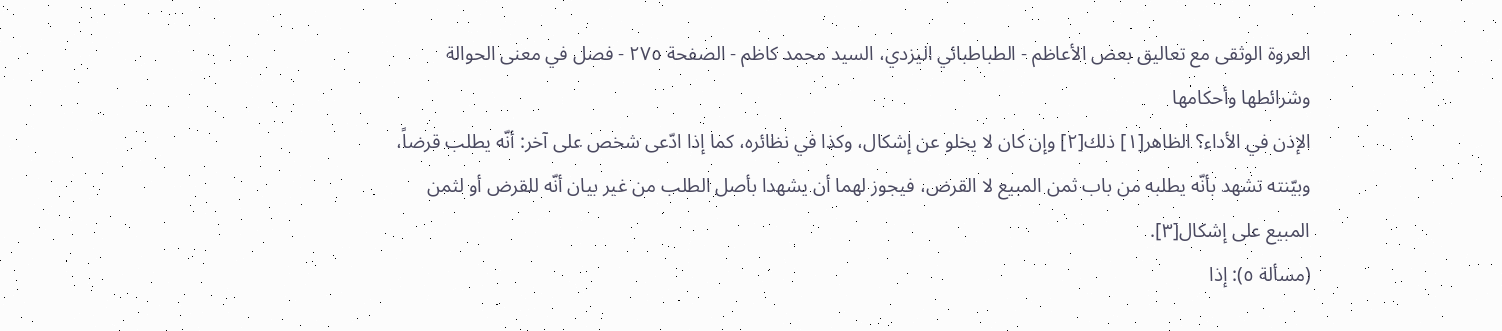العروة الوثقى مع تعاليق بعض الأعاظم - الطباطبائي اليزدي، السيد محمد كاظم - الصفحة ٢٧٥ - فصل في معنى الحوالة وشرائطها وأحكامها
الإذن في الأداء؟ الظاهر[١] ذلك[٢] وإن كان لا يخلو عن إشكال، وكذا في نظائره، كما إذا ادّعى شخص على آخر: أنّه يطلب قرضاً، وبيّنته تشهد بأنّه يطلبه من باب ثمن المبيع لا القرض، فيجوز لهما أن يشهدا بأصل الطلب من غير بيان أنّه للقرض أو لثمن المبيع على إشكال[٣].
(مسألة ٥): إذا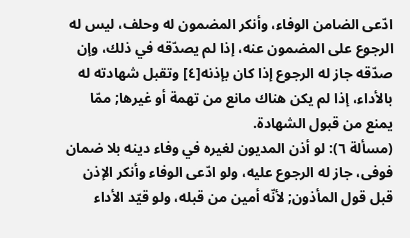ادّعى الضامن الوفاء، وأنكر المضمون له وحلف، ليس له الرجوع على المضمون عنه، إذا لم يصدّقه في ذلك، وإن صدّقه جاز له الرجوع إذا كان بإذنه[٤] وتقبل شهادته له بالأداء، إذا لم يكن هناك مانع من تهمة أو غيرها; ممّا يمنع من قبول الشهادة.
(مسألة ٦): لو أذن المديون لغيره في وفاء دينه بلا ضمان فوفى، جاز له الرجوع عليه، ولو ادّعى الوفاء وأنكر الإذن قبل قول المأذون; لأنّه أمين من قبله، ولو قيّد الأداء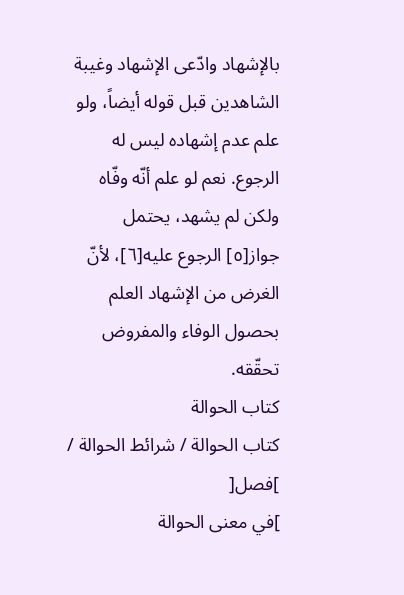بالإشهاد وادّعى الإشهاد وغيبة الشاهدين قبل قوله أيضاً، ولو علم عدم إشهاده ليس له الرجوع. نعم لو علم أنّه وفّاه ولكن لم يشهد، يحتمل جواز[٥] الرجوع عليه[٦]، لأنّ الغرض من الإشهاد العلم بحصول الوفاء والمفروض تحقّقه.
كتاب الحوالة
كتاب الحوالة / شرائط الحوالة /
]فصل[
]في معنى الحوالة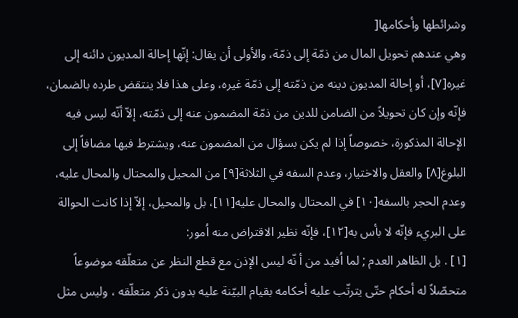وشرائطها وأحكامها[
وهي عندهم تحويل المال من ذمّة إلى ذمّة، والأولى أن يقال: إنّها إحالة المديون دائنه إلى غيره[٧]، أو إحالة المديون دينه من ذمّته إلى ذمّة غيره، وعلى هذا فلا ينتقض طرده بالضمان، فإنّه وإن كان تحويلاً من الضامن للدين من ذمّة المضمون عنه إلى ذمّته، إلاّ أنّه ليس فيه الإحالة المذكورة، خصوصاً إذا لم يكن بسؤال من المضمون عنه، ويشترط فيها مضافاً إلى البلوغ[٨] والعقل والاختيار، وعدم السفه في الثلاثة[٩] من المحيل والمحتال والمحال عليه، وعدم الحجر بالسفه[١٠] في المحتال والمحال عليه[١١]، بل والمحيل، إلاّ إذا كانت الحوالة على البريء فإنّه لا بأس به[١٢]، فإنّه نظير الاقتراض منه اُمور:
[١] . بل الظاهر العدم ; لما اُفيد من أ نّه ليس الإذن مع قطع النظر عن متعلّقه موضوعاً متحصّلاً له أحكام حتّى يترتّب عليه أحكامه بقيام البيّنة عليه بدون ذكر متعلّقه ، وليس مثل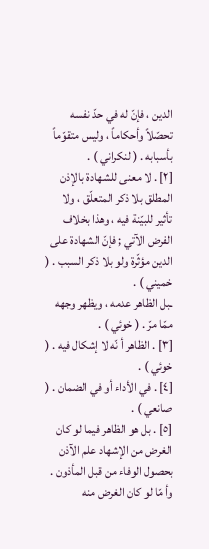الدين ، فإنّ له في حدّ نفسه تحصّلاً وأحكاماً ، وليس متقوّماً بأسبابه . ( لنكراني ) .
[٢] . لا معنى للشهادة بالإذن المطلق بلا ذكر المتعلّق ، ولا تأثير للبيّنة فيه ، وهذا بخلاف الفرض الآتي ; فإنّ الشهادة على الدين مؤثّرة ولو بلا ذكر السبب . ( خميني ) .
ـبل الظاهر عدمه ، ويظهر وجهه ممّا مرّ . ( خوئي ) .
[٣] . الظاهر أ نّه لا إشكال فيه . ( خوئي ) .
[٤] . في الأداء أو في الضمان . ( صانعي ) .
[٥] . بل هو الظاهر فيما لو كان الغرض من الإشهاد علم الآذن بحصول الوفاء من قبل المأذون . وأ مّا لو كان الغرض منه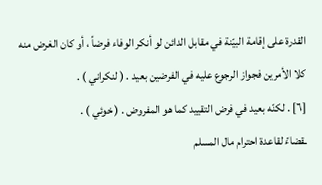القدرة على إقامة البيّنة في مقابل الدائن لو أنكر الوفاء فرضاً ، أو كان الغرض منه كلا الأمرين فجواز الرجوع عليه في الفرضين بعيد . ( لنكراني ) .
[٦] . لكنّه بعيد في فرض التقييد كما هو المفروض . ( خوئي ) .
ـقضاءً لقاعدة احترام مال المسلم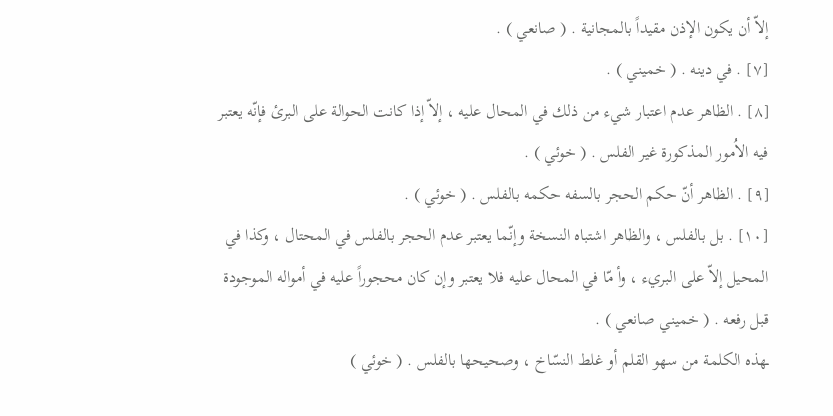إلاّ أن يكون الإذن مقيداً بالمجانية . ( صانعي ) .
[٧] . في دينه . ( خميني ) .
[٨] . الظاهر عدم اعتبار شيء من ذلك في المحال عليه ، إلاّ إذا كانت الحوالة على البرئ فإنّه يعتبر فيه الاُمور المذكورة غير الفلس . ( خوئي ) .
[٩] . الظاهر أنّ حكم الحجر بالسفه حكمه بالفلس . ( خوئي ) .
[١٠] . بل بالفلس ، والظاهر اشتباه النسخة وإنّما يعتبر عدم الحجر بالفلس في المحتال ، وكذا في المحيل إلاّ على البريء ، وأ مّا في المحال عليه فلا يعتبر وإن كان محجوراً عليه في أمواله الموجودة قبل رفعه . ( خميني صانعي ) .
ـهذه الكلمة من سهو القلم أو غلط النسّاخ ، وصحيحها بالفلس . ( خوئي )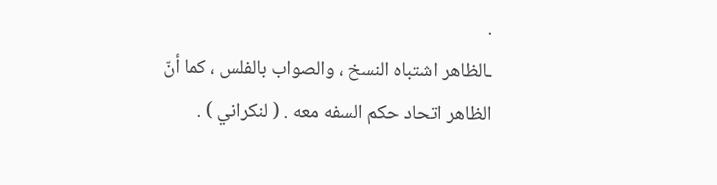.
ـالظاهر اشتباه النسخ ، والصواب بالفلس ، كما أنّ الظاهر اتحاد حكم السفه معه . ( لنكراني ) .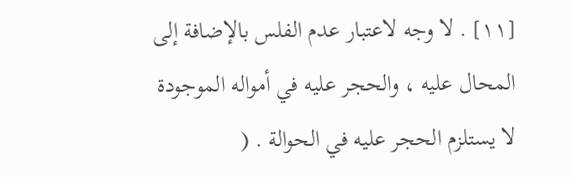[١١] . لا وجه لاعتبار عدم الفلس بالإضافة إلى المحال عليه ، والحجر عليه في أمواله الموجودة لا يستلزم الحجر عليه في الحوالة . (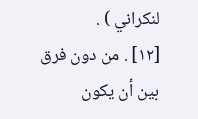لنكراني ) .
[١٢] . من دون فرق بين أن يكون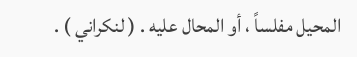المحيل مفلساً ، أو المحال عليه . ( لنكراني ) .